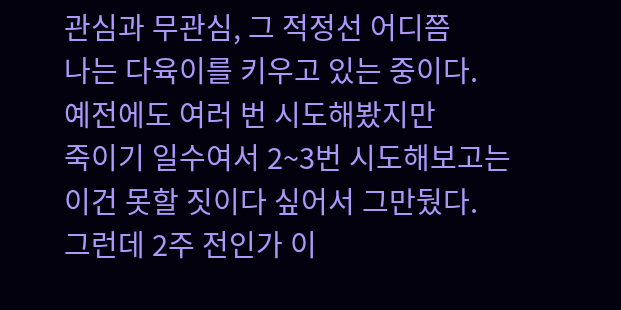관심과 무관심, 그 적정선 어디쯤
나는 다육이를 키우고 있는 중이다.
예전에도 여러 번 시도해봤지만
죽이기 일수여서 2~3번 시도해보고는
이건 못할 짓이다 싶어서 그만뒀다.
그런데 2주 전인가 이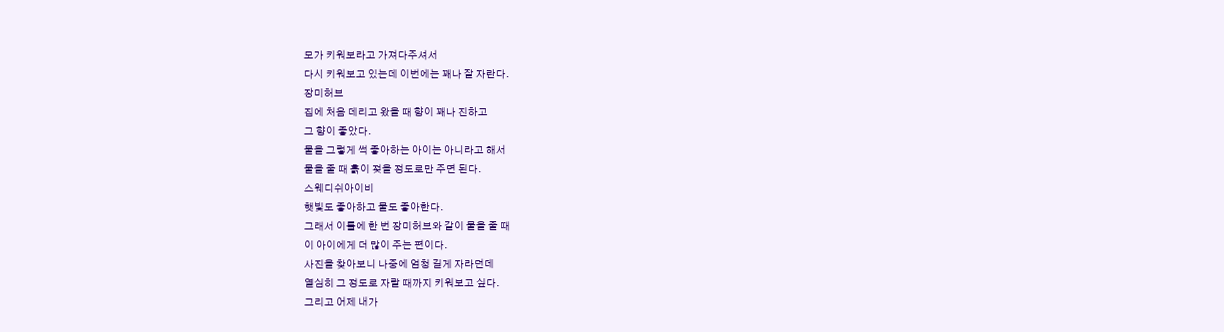모가 키워보라고 가져다주셔서
다시 키워보고 있는데 이번에는 꽤나 잘 자란다.
장미허브
집에 처음 데리고 왔을 때 향이 꽤나 진하고
그 향이 좋았다.
물을 그렇게 썩 좋아하는 아이는 아니라고 해서
물을 줄 때 흙이 젖을 정도로만 주면 된다.
스웨디쉬아이비
햇빛도 좋아하고 물도 좋아한다.
그래서 이틀에 한 번 장미허브와 같이 물을 줄 때
이 아이에게 더 많이 주는 편이다.
사진을 찾아보니 나중에 엄청 길게 자라던데
열심히 그 정도로 자랄 때까지 키워보고 싶다.
그리고 어제 내가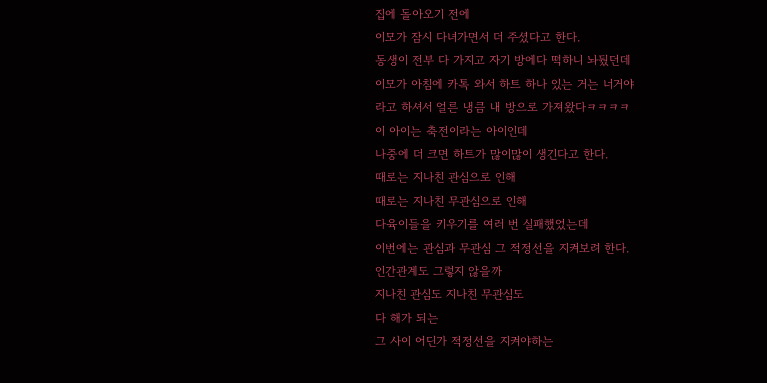집에 돌아오기 전에
이모가 잠시 다녀가면서 더 주셨다고 한다.
동생이 전부 다 가지고 자기 방에다 떡하니 놔뒀던데
이모가 아침에 카톡 와서 하트 하나 있는 거는 너거야
라고 하셔서 얼른 냉큼 내 방으로 가져왔다ㅋㅋㅋㅋ
이 아이는 축전이라는 아이인데
나중에 더 크면 하트가 많이많이 생긴다고 한다.
때로는 지나친 관심으로 인해
때로는 지나친 무관심으로 인해
다육이들을 키우기를 여러 번 실패했었는데
이번에는 관심과 무관심 그 적정선을 지켜보려 한다.
인간관계도 그렇지 않을까
지나친 관심도 지나친 무관심도
다 해가 되는
그 사이 어딘가 적정선을 지켜야하는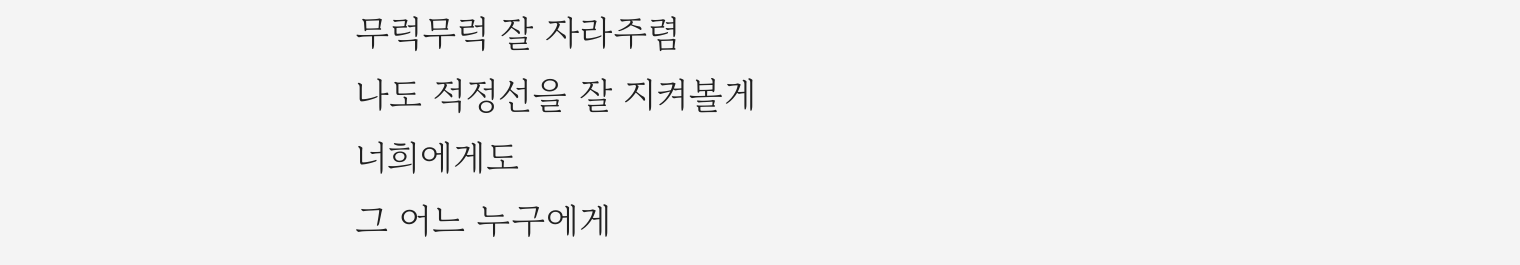무럭무럭 잘 자라주렴
나도 적정선을 잘 지켜볼게
너희에게도
그 어느 누구에게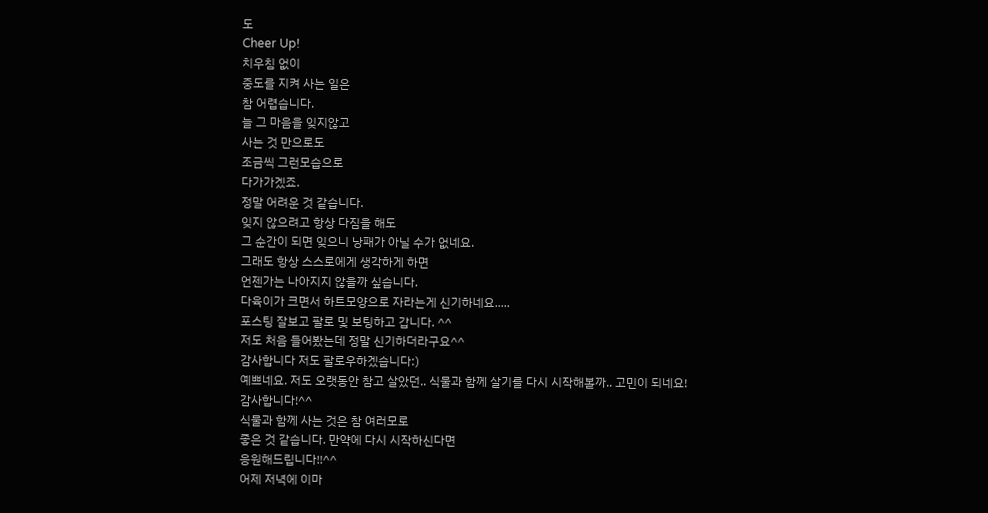도
Cheer Up!
치우침 없이
중도를 지켜 사는 일은
참 어렵습니다.
늘 그 마음을 잊지않고
사는 것 만으로도
조금씩 그런모습으로
다가가겠죠.
정말 어려운 것 같습니다.
잊지 않으려고 항상 다짐을 해도
그 순간이 되면 잊으니 낭패가 아닐 수가 없네요.
그래도 항상 스스로에게 생각하게 하면
언젠가는 나아지지 않을까 싶습니다.
다육이가 크면서 하트모양으로 자라는게 신기하네요.....
포스팅 잘보고 팔로 및 보팅하고 갑니다. ^^
저도 처음 들어봤는데 정말 신기하더라구요^^
감사합니다 저도 팔로우하겠습니다:)
예쁘네요. 저도 오랫동안 참고 살았던.. 식물과 함께 살기를 다시 시작해볼까.. 고민이 되네요!
감사합니다!^^
식물과 함께 사는 것은 참 여러모로
좋은 것 같습니다. 만약에 다시 시작하신다면
응원해드립니다!!^^
어제 저녁에 이마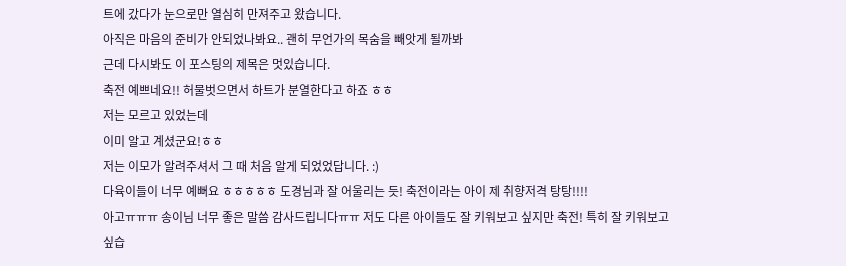트에 갔다가 눈으로만 열심히 만져주고 왔습니다.
아직은 마음의 준비가 안되었나봐요.. 괜히 무언가의 목숨을 빼앗게 될까봐
근데 다시봐도 이 포스팅의 제목은 멋있습니다.
축전 예쁘네요!! 허물벗으면서 하트가 분열한다고 하죠 ㅎㅎ
저는 모르고 있었는데
이미 알고 계셨군요!ㅎㅎ
저는 이모가 알려주셔서 그 때 처음 알게 되었었답니다. :)
다육이들이 너무 예뻐요 ㅎㅎㅎㅎㅎ 도경님과 잘 어울리는 듯! 축전이라는 아이 제 취향저격 탕탕!!!!
아고ㅠㅠㅠ 송이님 너무 좋은 말씀 감사드립니다ㅠㅠ 저도 다른 아이들도 잘 키워보고 싶지만 축전! 특히 잘 키워보고 싶습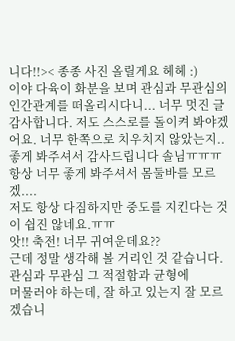니다!!>< 종종 사진 올릴게요 헤헤 :)
이야 다육이 화분을 보며 관심과 무관심의 인간관계를 떠올리시다니... 너무 멋진 글 감사합니다. 저도 스스로를 돌이켜 봐야겠어요. 너무 한쪽으로 치우치지 않았는지..
좋게 봐주셔서 감사드립니다 솔님ㅠㅠㅠ
항상 너무 좋게 봐주셔서 몸둘바를 모르겠....
저도 항상 다짐하지만 중도를 지킨다는 것이 쉽진 않네요.ㅠㅠ
앗!! 축전! 너무 귀여운데요??
근데 정말 생각해 볼 거리인 것 같습니다.
관심과 무관심 그 적절함과 균형에
머물러야 하는데, 잘 하고 있는지 잘 모르겠습니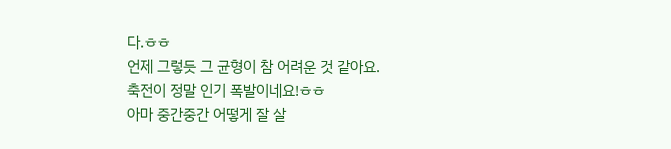다.ㅎㅎ
언제 그렇듯 그 균형이 참 어려운 것 같아요.
축전이 정말 인기 폭발이네요!ㅎㅎ
아마 중간중간 어떻게 잘 살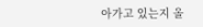아가고 있는지 올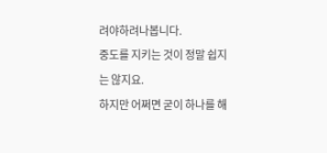려야하려나봅니다.
중도를 지키는 것이 정말 쉽지는 않지요.
하지만 어쩌면 굳이 하나를 해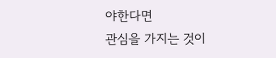야한다면
관심을 가지는 것이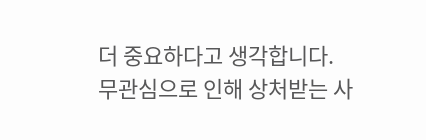더 중요하다고 생각합니다.
무관심으로 인해 상처받는 사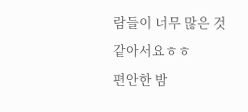람들이 너무 많은 것 같아서요ㅎㅎ
편안한 밤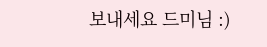보내세요 드미님 :)